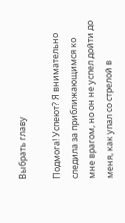Выбрать главу

Подмога! Успеют? Я внимательно следила за приближающимся ко мне врагом, но он не успел дойти до меня, как упал со стрелой в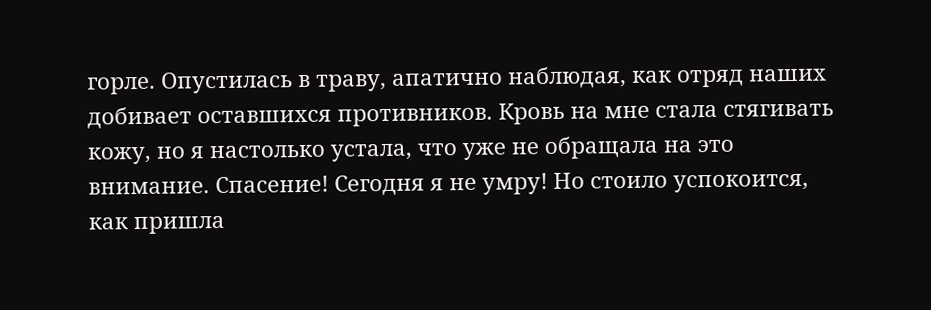горле. Опустилась в траву, апатично наблюдая, как отряд наших добивает оставшихся противников. Кровь на мне стала стягивать кожу, но я настолько устала, что уже не обращала на это внимание. Спасение! Сегодня я не умру! Но стоило успокоится, как пришла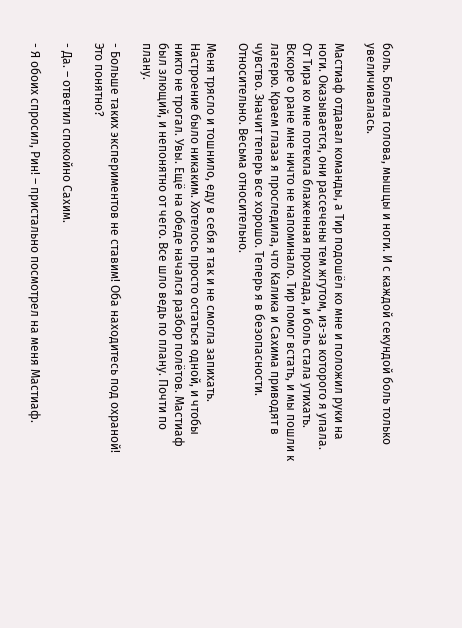боль. Болела голова, мышцы и ноги. И с каждой секундой боль только увеличивалась.

Мастиаф отдавал команды, а Тир подошёл ко мне и положил руки на ноги. Оказывается, они рассечены тем жгутом, из-за которого я упала. От Тира ко мне потекла блаженная прохлада, и боль стала утихать. Вскоре о ране мне ничто не напоминало. Тир помог встать, и мы пошли к лагерю. Краем глаза я проследила, что Калика и Сахима приводят в чувство. Значит теперь все хорошо. Теперь я в безопасности. Относительно. Весьма относительно.

Меня трясло и тошнило, еду в себя я так и не смогла запихать. Настроение было никаким. Хотелось просто остаться одной, и чтобы никто не трогал. Увы. Ещё на обеде начался разбор полётов. Мастиаф был злющий, и непонятно от чего. Все шло ведь по плану. Почти по плану.

- Больше таких экспериментов не ставим! Оба находитесь под охраной! Это понятно?

- Да. – ответил спокойно Сахим.

- Я обоих спросил, Рин! – пристально посмотрел на меня Мастиаф.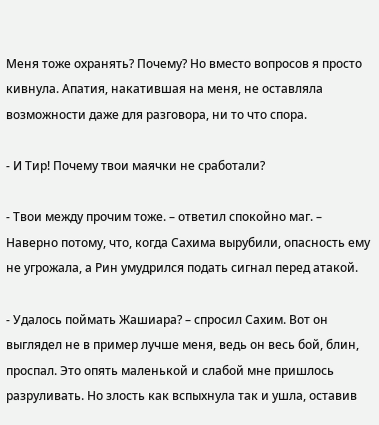Меня тоже охранять? Почему? Но вместо вопросов я просто кивнула. Апатия, накатившая на меня, не оставляла возможности даже для разговора, ни то что спора.

- И Тир! Почему твои маячки не сработали?

- Твои между прочим тоже. – ответил спокойно маг. – Наверно потому, что, когда Сахима вырубили, опасность ему не угрожала, а Рин умудрился подать сигнал перед атакой.

- Удалось поймать Жашиара? – спросил Сахим. Вот он выглядел не в пример лучше меня, ведь он весь бой, блин, проспал. Это опять маленькой и слабой мне пришлось разруливать. Но злость как вспыхнула так и ушла, оставив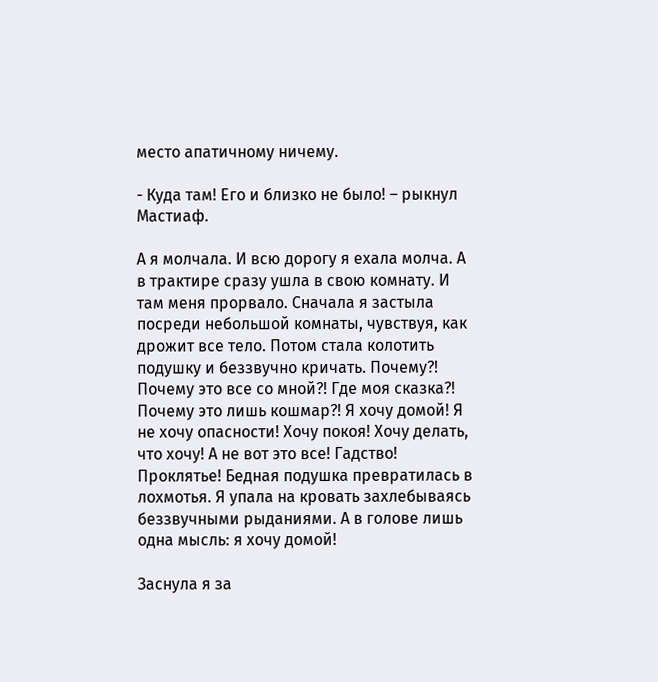место апатичному ничему.

- Куда там! Его и близко не было! – рыкнул Мастиаф.

А я молчала. И всю дорогу я ехала молча. А в трактире сразу ушла в свою комнату. И там меня прорвало. Сначала я застыла посреди небольшой комнаты, чувствуя, как дрожит все тело. Потом стала колотить подушку и беззвучно кричать. Почему?! Почему это все со мной?! Где моя сказка?! Почему это лишь кошмар?! Я хочу домой! Я не хочу опасности! Хочу покоя! Хочу делать, что хочу! А не вот это все! Гадство! Проклятье! Бедная подушка превратилась в лохмотья. Я упала на кровать захлебываясь беззвучными рыданиями. А в голове лишь одна мысль: я хочу домой!

Заснула я за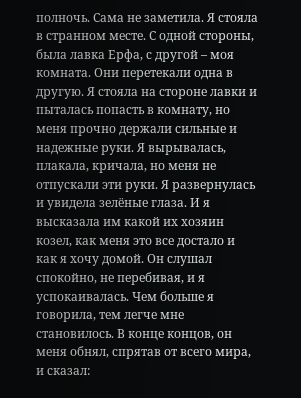полночь. Сама не заметила. Я стояла в странном месте. С одной стороны, была лавка Ерфа, с другой – моя комната. Они перетекали одна в другую. Я стояла на стороне лавки и пыталась попасть в комнату, но меня прочно держали сильные и надежные руки. Я вырывалась, плакала, кричала, но меня не отпускали эти руки. Я развернулась и увидела зелёные глаза. И я высказала им какой их хозяин козел, как меня это все достало и как я хочу домой. Он слушал спокойно, не перебивая, и я успокаивалась. Чем больше я говорила, тем легче мне становилось. В конце концов, он меня обнял, спрятав от всего мира, и сказал: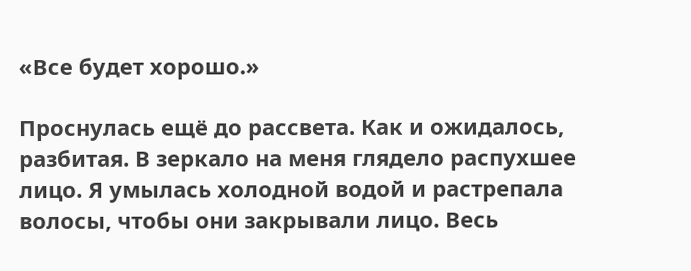«Все будет хорошо.»

Проснулась ещё до рассвета. Как и ожидалось, разбитая. В зеркало на меня глядело распухшее лицо. Я умылась холодной водой и растрепала волосы, чтобы они закрывали лицо. Весь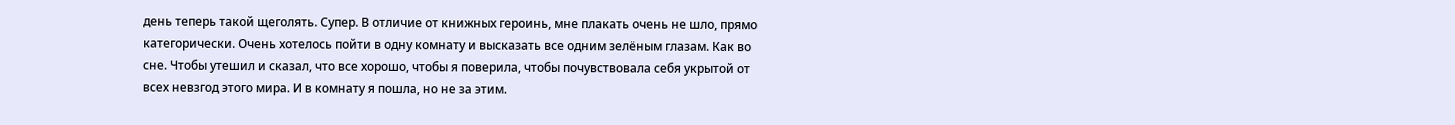день теперь такой щеголять. Супер. В отличие от книжных героинь, мне плакать очень не шло, прямо категорически. Очень хотелось пойти в одну комнату и высказать все одним зелёным глазам. Как во сне. Чтобы утешил и сказал, что все хорошо, чтобы я поверила, чтобы почувствовала себя укрытой от всех невзгод этого мира. И в комнату я пошла, но не за этим.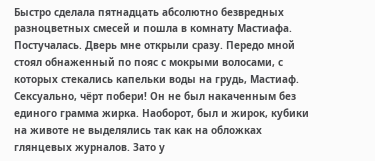Быстро сделала пятнадцать абсолютно безвредных разноцветных смесей и пошла в комнату Мастиафа. Постучалась. Дверь мне открыли сразу. Передо мной стоял обнаженный по пояс с мокрыми волосами, с которых стекались капельки воды на грудь, Мастиаф. Сексуально, чёрт побери! Он не был накаченным без единого грамма жирка. Наоборот, был и жирок, кубики на животе не выделялись так как на обложках глянцевых журналов. Зато у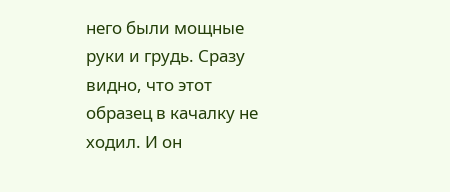него были мощные руки и грудь. Сразу видно, что этот образец в качалку не ходил. И он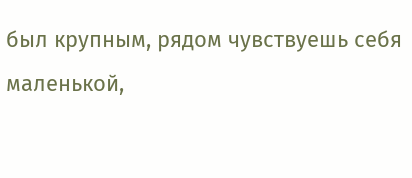был крупным, рядом чувствуешь себя маленькой,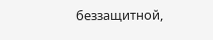беззащитной,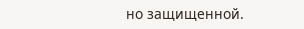но защищенной.